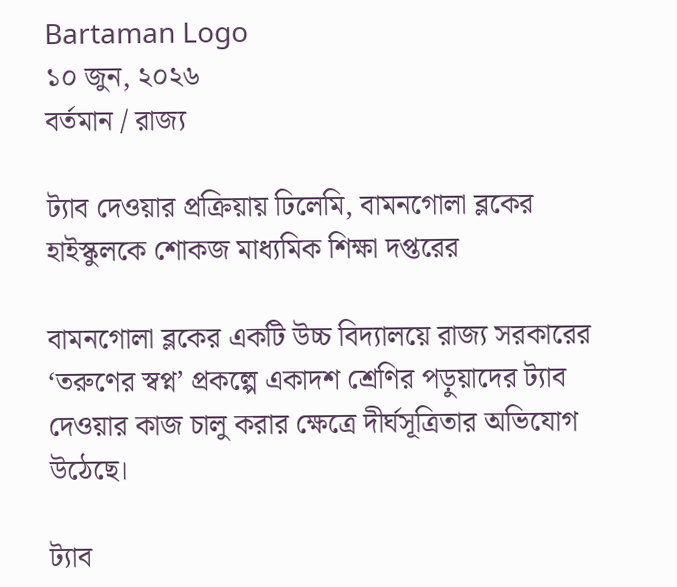Bartaman Logo
১০ জুন, ২০২৬
বর্তমান / রাজ্য

ট্যাব দেওয়ার প্রক্রিয়ায় ঢিলেমি, বামনগোলা ব্লকের হাইস্কুলকে শোকজ মাধ্যমিক শিক্ষা দপ্তরের

বামনগোলা ব্লকের একটি উচ্চ বিদ্যালয়ে রাজ্য সরকারের ‘তরুণের স্বপ্ন’ প্রকল্পে একাদশ শ্রেণির পড়ুয়াদের ট্যাব দেওয়ার কাজ চালু করার ক্ষেত্রে দীর্ঘসূত্রিতার অভিযোগ উঠেছে।

ট্যাব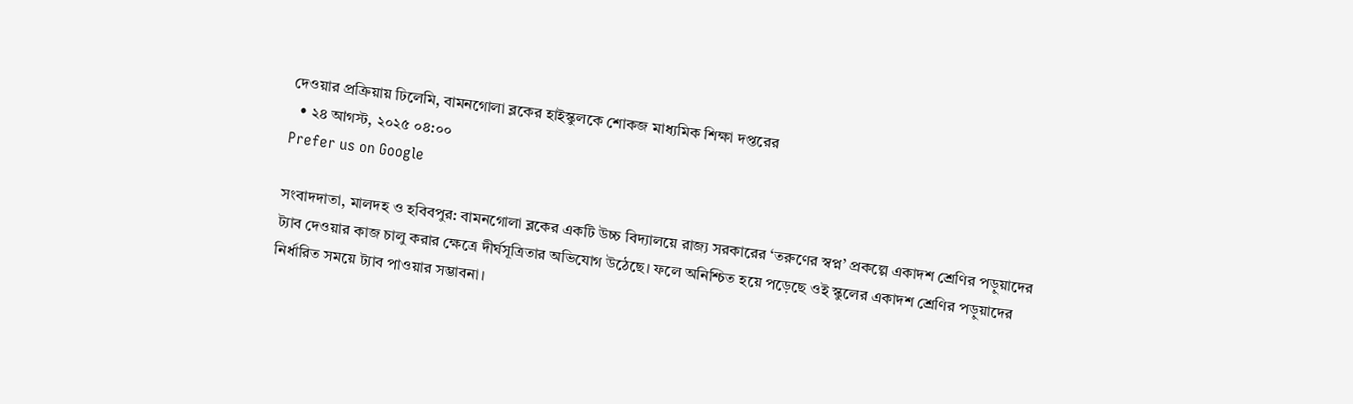দেওয়ার প্রক্রিয়ায় ঢিলেমি, বামনগোলা ব্লকের হাইস্কুলকে শোকজ মাধ্যমিক শিক্ষা দপ্তরের
  • ২৪ আগস্ট, ২০২৫ ০৪:০০
Prefer us on Google

সংবাদদাতা, মালদহ ও হবিবপুর: বামনগোলা ব্লকের একটি উচ্চ বিদ্যালয়ে রাজ্য সরকারের ‘তরুণের স্বপ্ন’ প্রকল্পে একাদশ শ্রেণির পড়ুয়াদের ট্যাব দেওয়ার কাজ চালু করার ক্ষেত্রে দীর্ঘসূত্রিতার অভিযোগ উঠেছে। ফলে অনিশ্চিত হয়ে পড়েছে ওই স্কুলের একাদশ শ্রেণির পড়ুয়াদের নির্ধারিত সময়ে ট্যাব পাওয়ার সম্ভাবনা।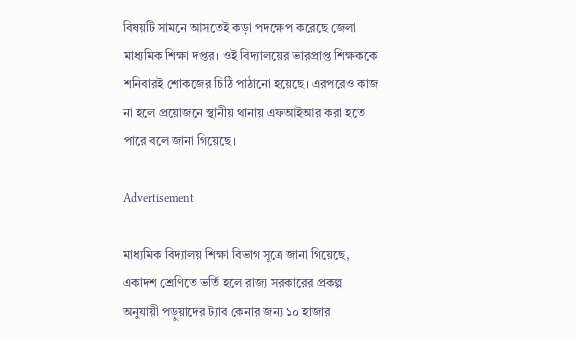বিষয়টি সামনে আসতেই কড়া পদক্ষেপ করেছে জেলা মাধ্যমিক শিক্ষা দপ্তর। ওই বিদ্যালয়ের ভারপ্রাপ্ত শিক্ষককে শনিবারই শোকজের চিঠি পাঠানো হয়েছে। এরপরেও কাজ না হলে প্রয়োজনে স্থানীয় থানায় এফআইআর করা হতে পারে বলে জানা গিয়েছে।

Advertisement

মাধ্যমিক বিদ্যালয় শিক্ষা বিভাগ সূত্রে জানা গিয়েছে, একাদশ শ্রেণিতে ভর্তি হলে রাজ্য সরকারের প্রকল্প অনুযায়ী পড়ুয়াদের ট্যাব কেনার জন্য ১০ হাজার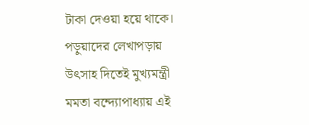টাকা দেওয়া হয়ে থাকে। পড়ুয়াদের লেখাপড়ায় উৎসাহ দিতেই মুখ্যমন্ত্রী মমতা বন্দ্যোপাধ্যায় এই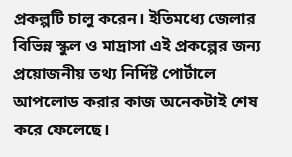প্রকল্পটি চালু করেন। ইতিমধ্যে জেলার বিভিন্ন স্কুল ও মাদ্রাসা এই প্রকল্পের জন্য প্রয়োজনীয় তথ্য নির্দিষ্ট পোর্টালে আপলোড করার কাজ অনেকটাই শেষ করে ফেলেছে।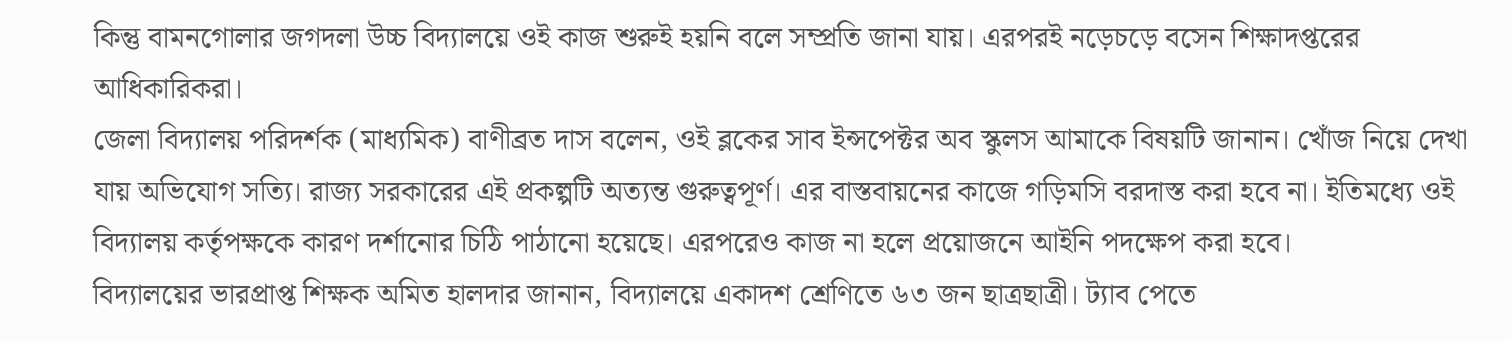কিন্তু বামনগোলার জগদলা উচ্চ বিদ্যালয়ে ওই কাজ শুরুই হয়নি বলে সম্প্রতি জানা যায়। এরপরই নড়েচড়ে বসেন শিক্ষাদপ্তরের আধিকারিকরা।
জেলা বিদ্যালয় পরিদর্শক (মাধ্যমিক) বাণীব্রত দাস বলেন, ওই ব্লকের সাব ইন্সপেক্টর অব স্কুলস আমাকে বিষয়টি জানান। খোঁজ নিয়ে দেখা যায় অভিযোগ সত্যি। রাজ্য সরকারের এই প্রকল্পটি অত্যন্ত গুরুত্বপূর্ণ। এর বাস্তবায়নের কাজে গড়িমসি বরদাস্ত করা হবে না। ইতিমধ্যে ওই বিদ্যালয় কর্তৃপক্ষকে কারণ দর্শানোর চিঠি পাঠানো হয়েছে। এরপরেও কাজ না হলে প্রয়োজনে আইনি পদক্ষেপ করা হবে।
বিদ্যালয়ের ভারপ্রাপ্ত শিক্ষক অমিত হালদার জানান, বিদ্যালয়ে একাদশ শ্রেণিতে ৬৩ জন ছাত্রছাত্রী। ট্যাব পেতে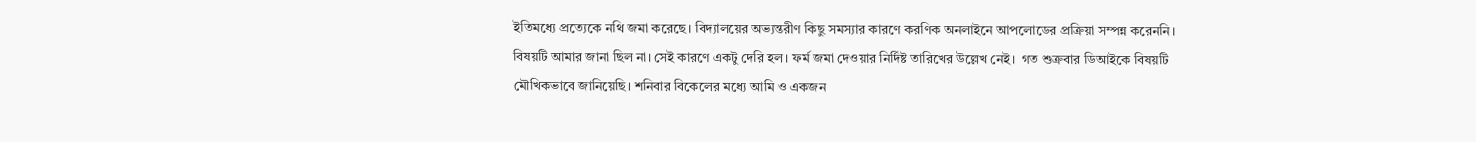ইতিমধ্যে প্রত্যেকে নথি জমা করেছে। বিদ্যালয়ের অভ্যন্তরীণ কিছু সমস্যার কারণে করণিক অনলাইনে আপলোডের প্রক্রিয়া সম্পন্ন করেননি। বিষয়টি আমার জানা ছিল না। সেই কারণে একটু দেরি হল। ফর্ম জমা দেওয়ার নির্দিষ্ট তারিখের উল্লেখ নেই।  গত শুক্রবার ডিআইকে বিষয়টি মৌখিকভাবে জানিয়েছি। শনিবার বিকেলের মধ্যে আমি ও একজন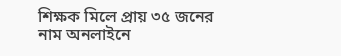শিক্ষক মিলে প্রায় ৩৫ জনের নাম অনলাইনে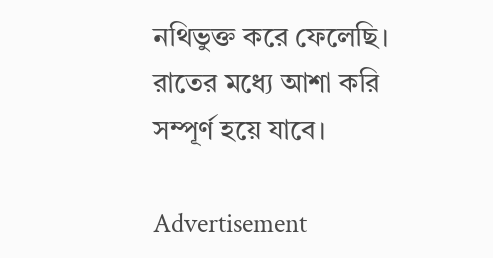নথিভুক্ত করে ফেলেছি। রাতের মধ্যে আশা করি সম্পূর্ণ হয়ে যাবে।

Advertisement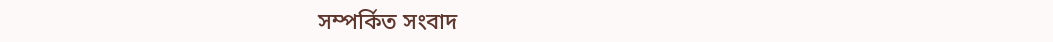সম্পর্কিত সংবাদ